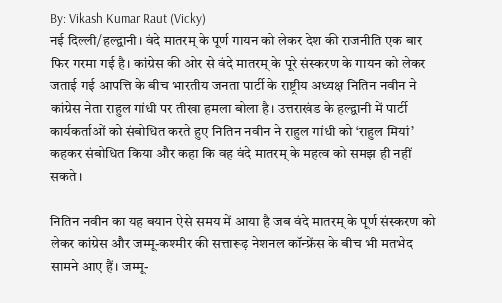By: Vikash Kumar Raut (Vicky)
नई दिल्ली/हल्द्वानी। वंदे मातरम् के पूर्ण गायन को लेकर देश की राजनीति एक बार फिर गरमा गई है। कांग्रेस की ओर से वंदे मातरम् के पूरे संस्करण के गायन को लेकर जताई गई आपत्ति के बीच भारतीय जनता पार्टी के राष्ट्रीय अध्यक्ष नितिन नवीन ने कांग्रेस नेता राहुल गांधी पर तीखा हमला बोला है। उत्तराखंड के हल्द्वानी में पार्टी कार्यकर्ताओं को संबोधित करते हुए नितिन नवीन ने राहुल गांधी को ‘राहुल मियां’ कहकर संबोधित किया और कहा कि वह वंदे मातरम् के महत्व को समझ ही नहीं सकते।

नितिन नवीन का यह बयान ऐसे समय में आया है जब वंदे मातरम् के पूर्ण संस्करण को लेकर कांग्रेस और जम्मू-कश्मीर की सत्तारूढ़ नेशनल कॉन्फ्रेंस के बीच भी मतभेद सामने आए हैं। जम्मू-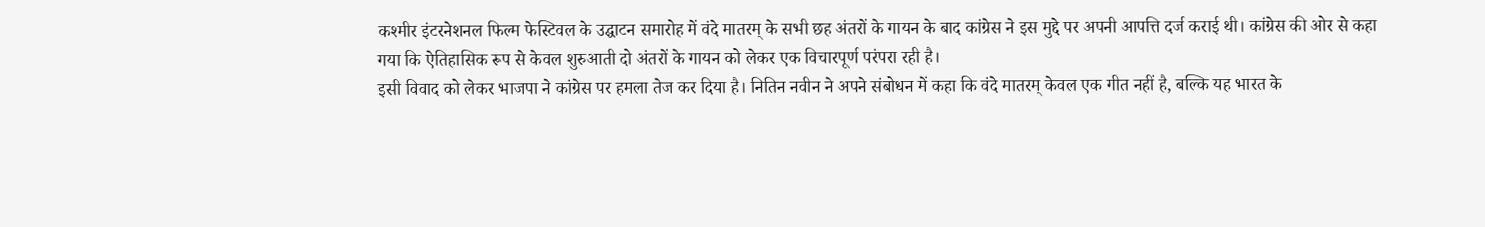कश्मीर इंटरनेशनल फिल्म फेस्टिवल के उद्घाटन समारोह में वंदे मातरम् के सभी छह अंतरों के गायन के बाद कांग्रेस ने इस मुद्दे पर अपनी आपत्ति दर्ज कराई थी। कांग्रेस की ओर से कहा गया कि ऐतिहासिक रूप से केवल शुरुआती दो अंतरों के गायन को लेकर एक विचारपूर्ण परंपरा रही है।
इसी विवाद को लेकर भाजपा ने कांग्रेस पर हमला तेज कर दिया है। नितिन नवीन ने अपने संबोधन में कहा कि वंदे मातरम् केवल एक गीत नहीं है, बल्कि यह भारत के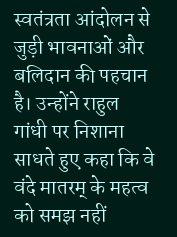स्वतंत्रता आंदोलन से जुड़ी भावनाओं और बलिदान की पहचान है। उन्होंने राहुल गांधी पर निशाना साधते हुए कहा कि वे वंदे मातरम् के महत्व को समझ नहीं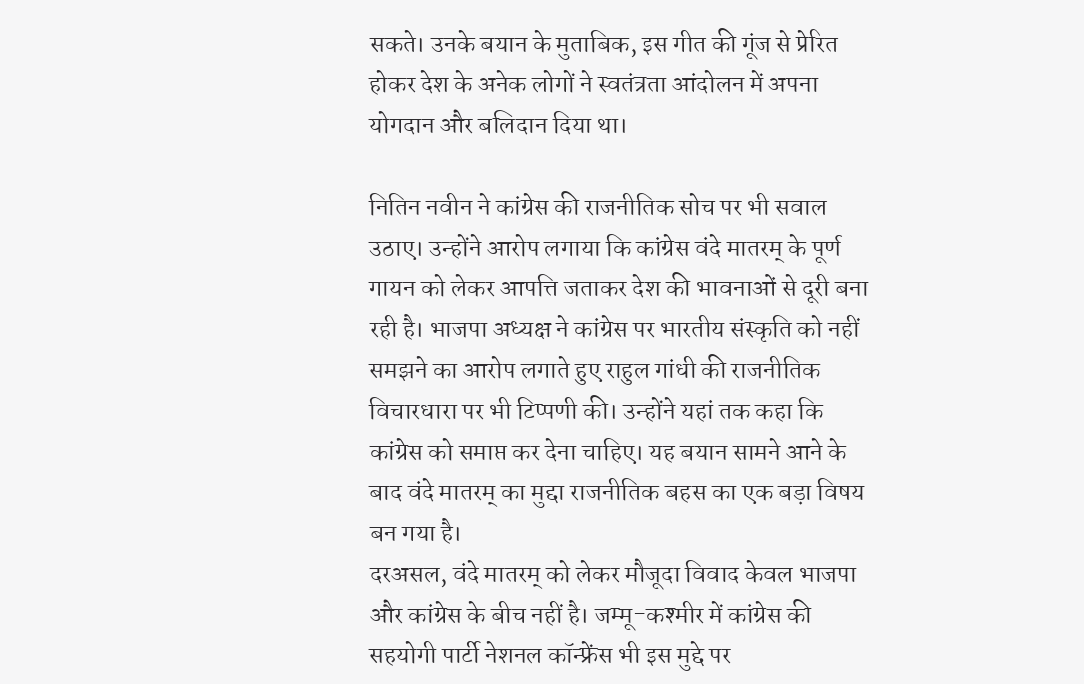सकते। उनके बयान के मुताबिक, इस गीत की गूंज से प्रेरित होकर देश के अनेक लोगों ने स्वतंत्रता आंदोलन में अपना योगदान और बलिदान दिया था।

नितिन नवीन ने कांग्रेस की राजनीतिक सोच पर भी सवाल उठाए। उन्होंने आरोप लगाया कि कांग्रेस वंदे मातरम् के पूर्ण गायन को लेकर आपत्ति जताकर देश की भावनाओं से दूरी बना रही है। भाजपा अध्यक्ष ने कांग्रेस पर भारतीय संस्कृति को नहीं समझने का आरोप लगाते हुए राहुल गांधी की राजनीतिक विचारधारा पर भी टिप्पणी की। उन्होंने यहां तक कहा कि कांग्रेस को समाप्त कर देना चाहिए। यह बयान सामने आने के बाद वंदे मातरम् का मुद्दा राजनीतिक बहस का एक बड़ा विषय बन गया है।
दरअसल, वंदे मातरम् को लेकर मौजूदा विवाद केवल भाजपा और कांग्रेस के बीच नहीं है। जम्मू-कश्मीर में कांग्रेस की सहयोगी पार्टी नेशनल कॉन्फ्रेंस भी इस मुद्दे पर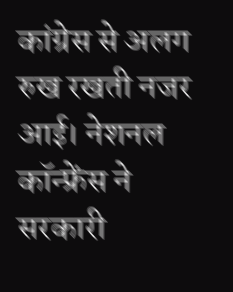कांग्रेस से अलग रुख रखती नजर आई। नेशनल कॉन्फ्रेंस ने सरकारी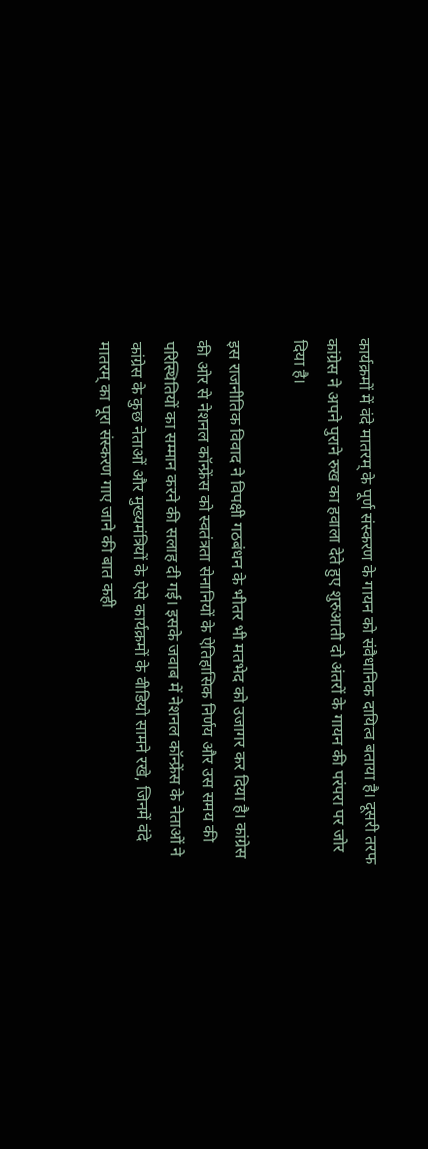कार्यक्रमों में वंदे मातरम् के पूर्ण संस्करण के गायन को संवैधानिक दायित्व बताया है। दूसरी तरफ कांग्रेस ने अपने पुराने रुख का हवाला देते हुए शुरुआती दो अंतरों के गायन की परंपरा पर जोर दिया है।

इस राजनीतिक विवाद ने विपक्षी गठबंधन के भीतर भी मतभेद को उजागर कर दिया है। कांग्रेस की ओर से नेशनल कॉन्फ्रेंस को स्वतंत्रता सेनानियों के ऐतिहासिक निर्णय और उस समय की परिस्थितियों का सम्मान करने की सलाह दी गई। इसके जवाब में नेशनल कॉन्फ्रेंस के नेताओं ने कांग्रेस के कुछ नेताओं और मुख्यमंत्रियों के ऐसे कार्यक्रमों के वीडियो सामने रखे, जिनमें वंदे मातरम् का पूरा संस्करण गाए जाने की बात कही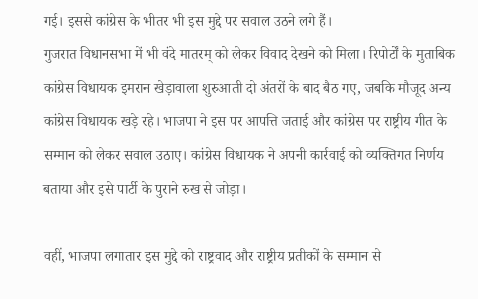गई। इससे कांग्रेस के भीतर भी इस मुद्दे पर सवाल उठने लगे हैं।
गुजरात विधानसभा में भी वंदे मातरम् को लेकर विवाद देखने को मिला। रिपोर्टों के मुताबिक कांग्रेस विधायक इमरान खेड़ावाला शुरुआती दो अंतरों के बाद बैठ गए, जबकि मौजूद अन्य कांग्रेस विधायक खड़े रहे। भाजपा ने इस पर आपत्ति जताई और कांग्रेस पर राष्ट्रीय गीत के सम्मान को लेकर सवाल उठाए। कांग्रेस विधायक ने अपनी कार्रवाई को व्यक्तिगत निर्णय बताया और इसे पार्टी के पुराने रुख से जोड़ा।

वहीं, भाजपा लगातार इस मुद्दे को राष्ट्रवाद और राष्ट्रीय प्रतीकों के सम्मान से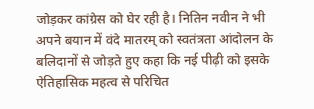जोड़कर कांग्रेस को घेर रही है। नितिन नवीन ने भी अपने बयान में वंदे मातरम् को स्वतंत्रता आंदोलन के बलिदानों से जोड़ते हुए कहा कि नई पीढ़ी को इसके ऐतिहासिक महत्व से परिचित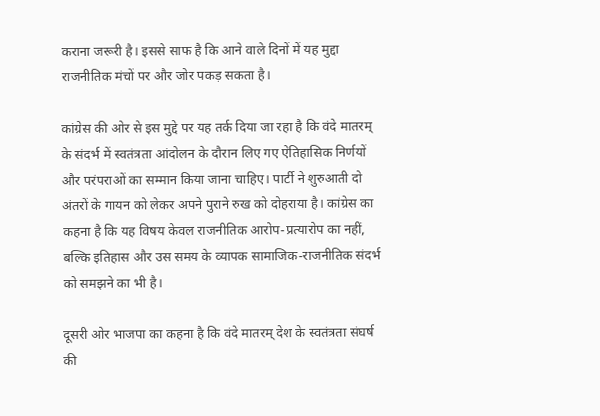कराना जरूरी है। इससे साफ है कि आने वाले दिनों में यह मुद्दा राजनीतिक मंचों पर और जोर पकड़ सकता है।

कांग्रेस की ओर से इस मुद्दे पर यह तर्क दिया जा रहा है कि वंदे मातरम् के संदर्भ में स्वतंत्रता आंदोलन के दौरान लिए गए ऐतिहासिक निर्णयों और परंपराओं का सम्मान किया जाना चाहिए। पार्टी ने शुरुआती दो अंतरों के गायन को लेकर अपने पुराने रुख को दोहराया है। कांग्रेस का कहना है कि यह विषय केवल राजनीतिक आरोप-प्रत्यारोप का नहीं, बल्कि इतिहास और उस समय के व्यापक सामाजिक-राजनीतिक संदर्भ को समझने का भी है।

दूसरी ओर भाजपा का कहना है कि वंदे मातरम् देश के स्वतंत्रता संघर्ष की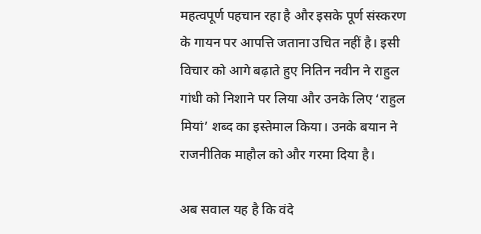महत्वपूर्ण पहचान रहा है और इसके पूर्ण संस्करण के गायन पर आपत्ति जताना उचित नहीं है। इसी विचार को आगे बढ़ाते हुए नितिन नवीन ने राहुल गांधी को निशाने पर लिया और उनके लिए ‘राहुल मियां’ शब्द का इस्तेमाल किया। उनके बयान ने राजनीतिक माहौल को और गरमा दिया है।

अब सवाल यह है कि वंदे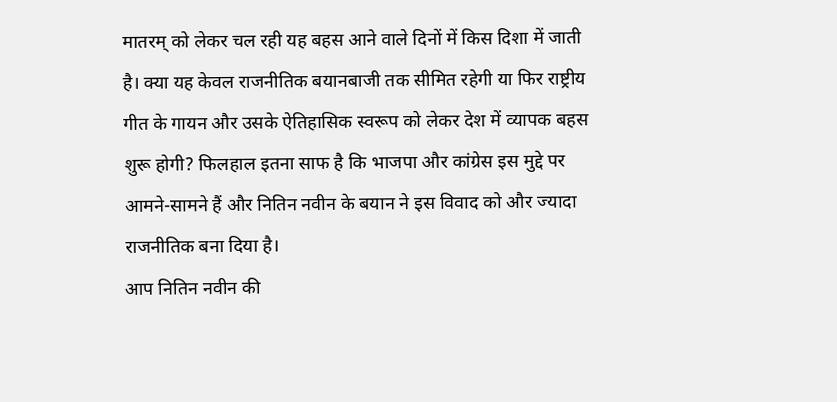मातरम् को लेकर चल रही यह बहस आने वाले दिनों में किस दिशा में जाती है। क्या यह केवल राजनीतिक बयानबाजी तक सीमित रहेगी या फिर राष्ट्रीय गीत के गायन और उसके ऐतिहासिक स्वरूप को लेकर देश में व्यापक बहस शुरू होगी? फिलहाल इतना साफ है कि भाजपा और कांग्रेस इस मुद्दे पर आमने-सामने हैं और नितिन नवीन के बयान ने इस विवाद को और ज्यादा राजनीतिक बना दिया है।
आप नितिन नवीन की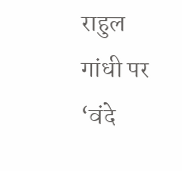राहुल गांधी पर ‘वंदे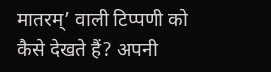मातरम्’ वाली टिप्पणी को कैसे देखते हैं? अपनी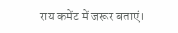राय कमेंट में जरूर बताएं।